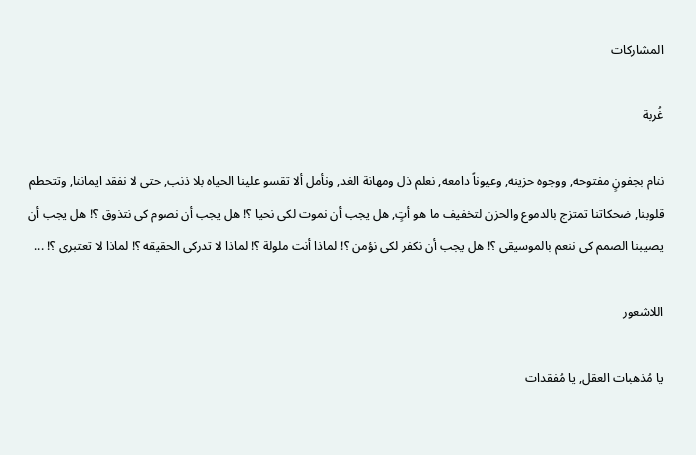المشاركات

غُربة

ننام بجفونٍ مفتوحه, ووجوه حزينه, وعيوناً دامعه, نعلم ذل ومهانة الغد, ونأمل ألا تقسو علينا الحياه بلا ذنب, حتى لا نفقد ايماننا, وتتحطم قلوبنا, ضحكاتنا تمتزج بالدموع والحزن لتخفيف ما هو أتٍ, هل يجب أن نموت لكى نحيا ؟! هل يجب أن نصوم كى نتذوق ؟! هل يجب أن يصيبنا الصمم كى ننعم بالموسيقى ؟! هل يجب أن نكفر لكى نؤمن ؟! لماذا أنت ملولة ؟! لماذا لا تدركى الحقيقه ؟! لماذا لا تعتبرى ؟! ...

اللاشعور

يا مُذهبات العقل, يا مُفقدات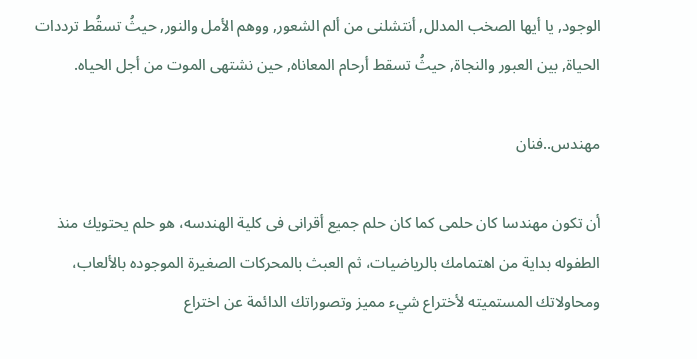الوجود, يا أيها الصخب المدلل, أنتشلنى من ألم الشعور, ووهم الأمل والنور, حيثُ تسقُط ترددات الحياة, بين العبور والنجاة, حيثُ تسقط أرحام المعاناه, حين نشتهى الموت من أجل الحياه.

مهندس..فنان

أن تكون مهندسا كان حلمى كما كان حلم جميع أقرانى فى كلية الهندسه، هو حلم يحتويك منذ الطفوله بداية من اهتمامك بالرياضيات، ثم العبث بالمحركات الصغيرة الموجوده بالألعاب،  ومحاولاتك المستميته لأختراع شيء مميز وتصوراتك الدائمة عن اختراع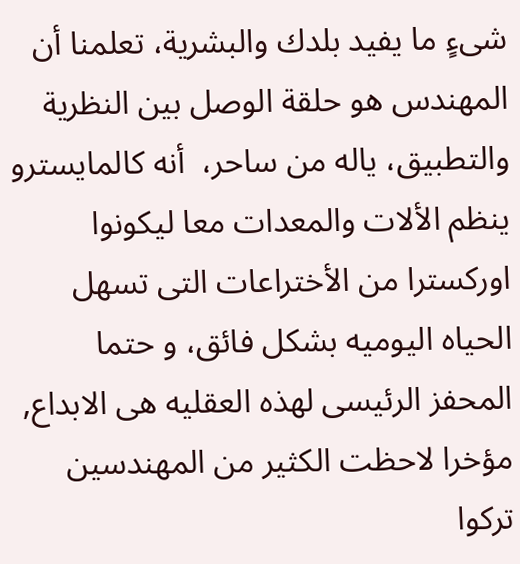شىءٍ ما يفيد بلدك والبشرية، تعلمنا أن المهندس هو حلقة الوصل بين النظرية والتطبيق، ياله من ساحر،  أنه كالمايسترو ينظم الألات والمعدات معا ليكونوا اوركسترا من الأختراعات التى تسهل الحياه اليوميه بشكل فائق، و حتما المحفز الرئيسى لهذه العقليه هى الابداع,   مؤخرا لاحظت الكثير من المهندسين تركوا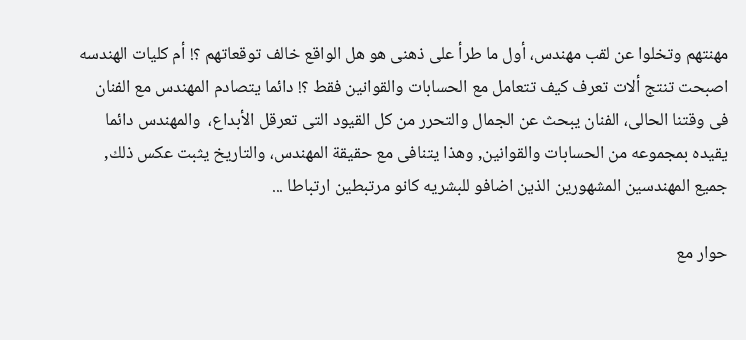مهنتهم وتخلوا عن لقب مهندس، أول ما طرأ على ذهنى هو هل الواقع خالف توقعاتهم ؟! أم كليات الهندسه اصبحت تنتج ألات تعرف كيف تتعامل مع الحسابات والقوانين فقط ؟! دائما يتصادم المهندس مع الفنان فى وقتنا الحالى، الفنان يبحث عن الجمال والتحرر من كل القيود التى تعرقل الأبداع،  والمهندس دائما يقيده بمجموعه من الحسابات والقوانين, وهذا يتنافى مع حقيقة المهندس، والتاريخ يثبت عكس ذلك,  جميع المهندسين المشهورين الذين اضافو للبشريه كانو مرتبطين ارتباطا ...

حوار مع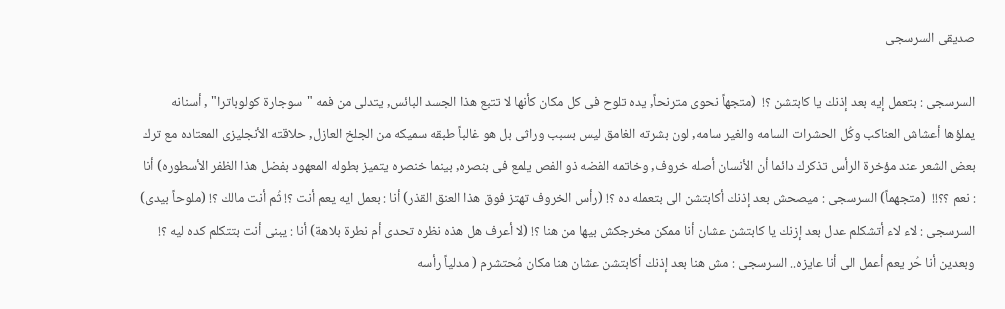صديقى السرسجى

السرسجى : بتعمل إيه بعد إذنك يا كابتشن ؟!  (متجهاً نحوى مترنحاً, يده تلوح فى كل مكان كأنها لا تتبع هذا الجسد البائس, يتدلى من فمه "سوجارة كولوباترا" , أسنانه يملؤها أعشاش العناكب وكُل الحشرات السامه والغير سامه, لون بشرته الغامق ليس بسبب وراثى بل هو غالباً طبقه سميكه من الجلخ العازل, حلاقته الأنجليزى المعتاده مع ترك بعض الشعر عند مؤخرة الرأس تذكرك دائما أن الأنسان أصله خروف, وخاتمه الفضه ذو الفص يلمع فى بنصره, بينما خنصره يتميز بطوله المعهود بفضل هذا الظفر الأسطوره) أنا : نعم ؟؟!!  (متجهماً) السرسجى : ميصحش بعد إذنك أكابتشن الى بتعمله ده ؟! (رأس الخروف تهتز فوق هذا العنق القذر) أنا : بعمل ايه يعم أنت ؟! ثُم أنت مالك ؟! (ملوحاً بيدى) السرسجى : لاء لاء أتشكلم عدل بعد إزنك يا كابتشن عشان أنا ممكن مخرجكش بيها من هنا ؟! (لا أعرف هل هذه نظره تحدى أم نطرة بلاهة) أنا : يبنى أنت بتتكلم كده ليه ؟! وبعدين أنا حُر يعم أعمل الى أنا عايزه.. السرسجى : مش هنا بعد إذنك أكابتشن عشان هنا مكان مُحتشرم ( مدلياً رأسه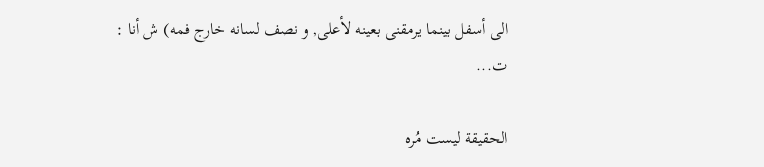الى أسفل بينما يرمقنى بعينه لأعلى, و نصف لسانه خارج فمه) ش أنا : ت...

الحقيقة ليست مُره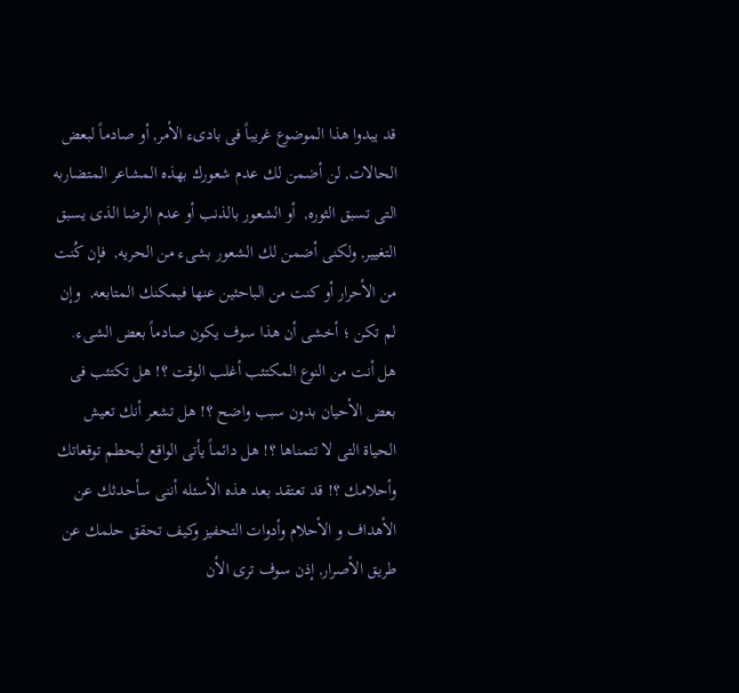قد يبدوا هذا الموضوع غريباً فى بادىء الأمر, أو صادماً لبعض الحالات, لن أضمن لك عدم شعورك بهذه المشاعر المتضاربه التى تسبق الثوره,  أو الشعور بالذنب أو عدم الرضا الذى يسبق التغيير, ولكنى أضمن لك الشعور بشىء من الحريه,  فإن كُنت من الأحرار أو كنت من الباحثين عنها فيمكنك المتابعه,  وإن لم تكن ؛ أخشى أن هذا سوف يكون صادماً بعض الشىء. هل أنت من النوع المكتئب أغلب الوقت ؟! هل تكتئب فى بعض الأحيان بدون سبب واضح ؟! هل تشعر أنك تعيش الحياة التى لا تتمناها ؟! هل دائماً يأتى الواقع ليحطم توقعاتك وأحلامك ؟! قد تعتقد بعد هذه الأسئله أننى سأحدثك عن الأهداف و الأحلام وأدوات التحفيز وكيف تحقق حلمك عن طريق الأصرار, إذن سوف ترى الأن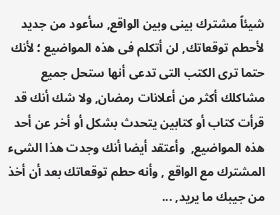شيئاً مشترك بينى وبين الواقع, سأعود من جديد لأحطم توقعاتك, لن أتكلم فى هذه المواضيع ؛ لأنك حتما ترى الكتب التى تدعى أنها ستحل جميع  مشاكلك أكثر من أعلانات رمضان, ولا شك أنك قد قرأت كتاب أو كتابين يتحدث بشكل أو أخر عن أحد هذه المواضيع,  وأعتقد أيضا أنك وجدت هذا الشىء المشترك مع الواقع , وأنه حطم توقعاتك بعد أن أخذ من جيبك ما يريد, ...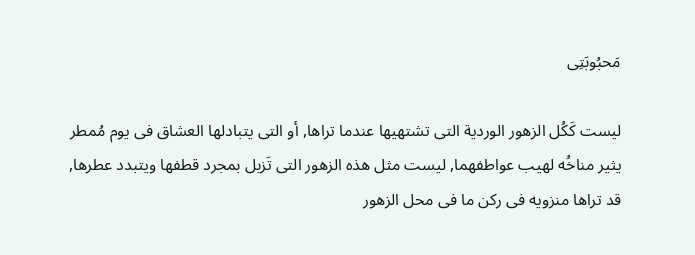مَحبُوبَتِى

ليست كَكُل الزهور الوردية التى تشتهيها عندما تراها, أو التى يتبادلها العشاق فى يوم مُمطر يثير مناخُه لهيب عواطفهما, ليست مثل هذه الزهور التى تَزبل بمجرد قطفها ويتبدد عطرها,   قد تراها منزويه فى ركن ما فى محل الزهور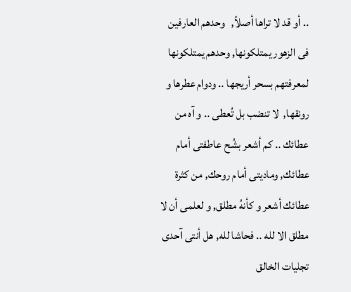.. أو قد لا تراها أصلاً,   وحدهم العارفين فى الزهور يمتلكونها, وحدهم يمتلكونها لمعرفتهم بسحر أريجها .. ودوام عطرها و رونقها,  لا تنضب بل تُعطى .. و آه من عطائك .. كم أشعر بشُح عاطفتى أمام عطائك, وماديتى أمام روحك, من كثرة عطائك أشعر و كأنهُ مطلق, و لعلمى أن لا مطلق الا لله .. فحاشا لله, هل أنتى آحدى تجليات الخالق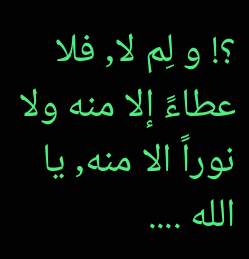؟! و لِم لا, فلا عطاءً إلا منه ولا نوراً الا منه, يا الله ....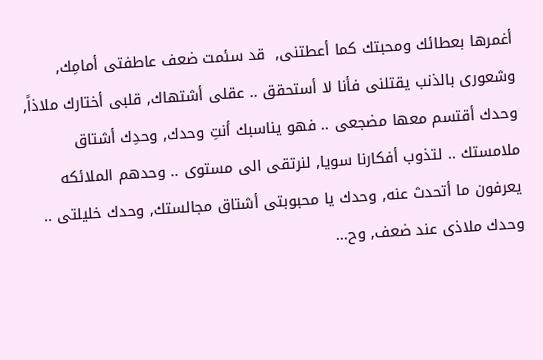أغمرها بعطائك ومحبتك كما أعطتنى,  قد سئمت ضعف عاطفتى أمامِك, وشعورى بالذنب يقتلنى فأنا لا أستحقق .. عقلى أشتهاك, قلبى أختارك ملاذاً, وحدك أقتسم معها مضجعى .. فهو يناسبك أنتِ وحدك, وحدِك أشتاق ملامستك .. لتذوب أفكارنا سويا, لنرتقى الى مستوى .. وحدهم الملائكه يعرفون ما أتحدث عنه, وحدك يا محبوبتى أشتاق مجالستك, وحدك خليلتى .. وحدك ملاذى عند ضعف, وح...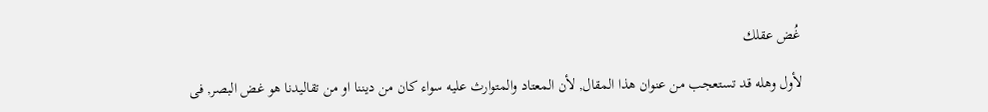غُض عقلك

لأول وهله قد تستعجب من عنوان هذا المقال, لأن المعتاد والمتوارث عليه سواء كان من ديننا او من تقاليدنا هو غض البصر, فى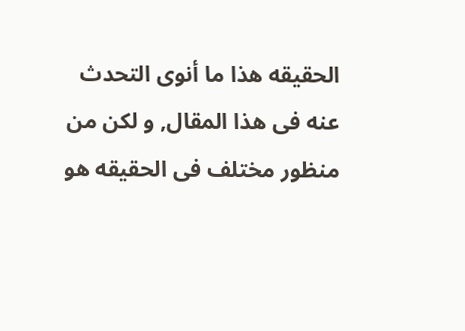الحقيقه هذا ما أنوى التحدث عنه فى هذا المقال, و لكن من منظور مختلف فى الحقيقه هو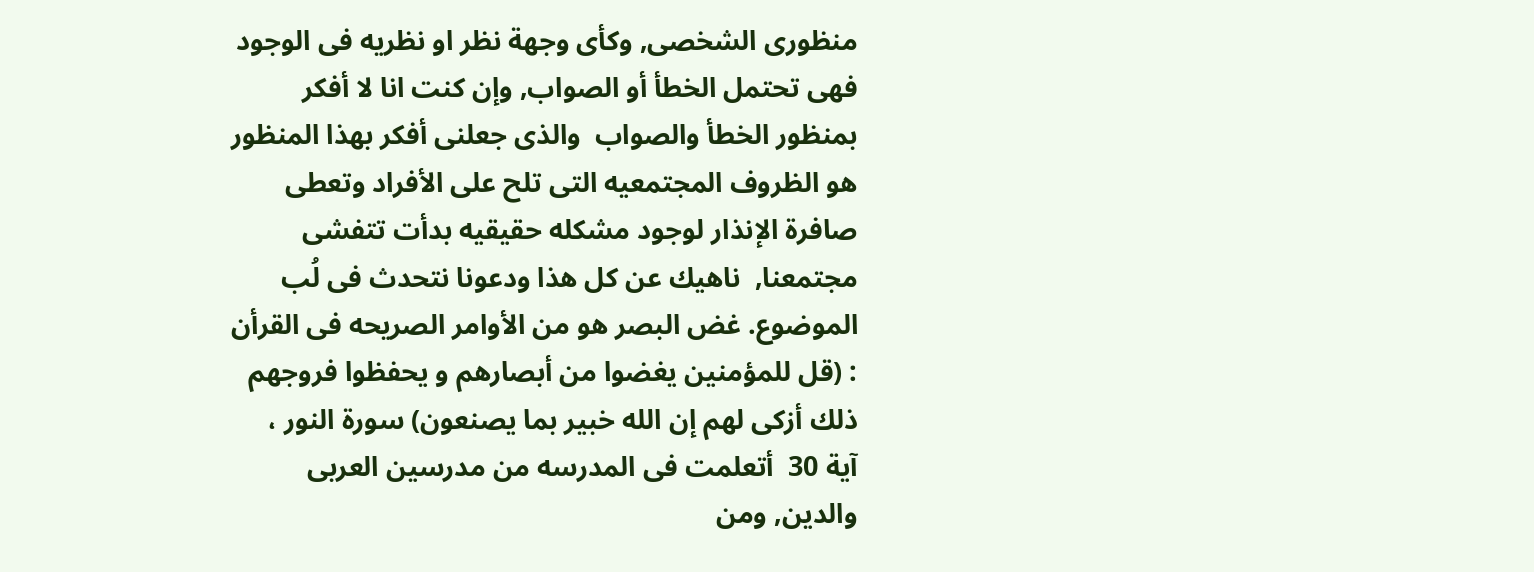منظورى الشخصى, وكأى وجهة نظر او نظريه فى الوجود فهى تحتمل الخطأ أو الصواب, وإن كنت انا لا أفكر بمنظور الخطأ والصواب  والذى جعلنى أفكر بهذا المنظور هو الظروف المجتمعيه التى تلح على الأفراد وتعطى صافرة الإنذار لوجود مشكله حقيقيه بدأت تتفشى مجتمعنا,  ناهيك عن كل هذا ودعونا نتحدث فى لُب الموضوع. غض البصر هو من الأوامر الصريحه فى القرأن : (قل للمؤمنين يغضوا من أبصارهم و يحفظوا فروجهم ذلك أزكى لهم إن الله خبير بما يصنعون) سورة النور ، آية 30  أتعلمت فى المدرسه من مدرسين العربى والدين, ومن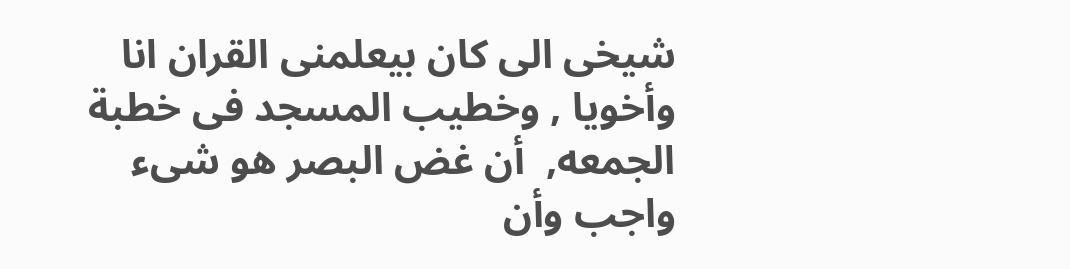شيخى الى كان بيعلمنى القران انا وأخويا , وخطيب المسجد فى خطبة الجمعه,  أن غض البصر هو شىء واجب وأن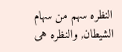النظره سهم من سهام الشيطان, والنظره هى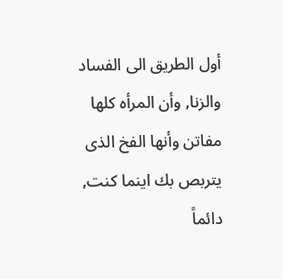أول الطريق الى الفساد والزنا, وأن المرأه كلها مفاتن وأنها الفخ الذى يتربص بك اينما كنت, دائماً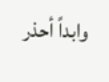وابداً أحذر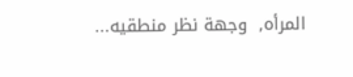المرأه,  وجهة نظر منطقيه...